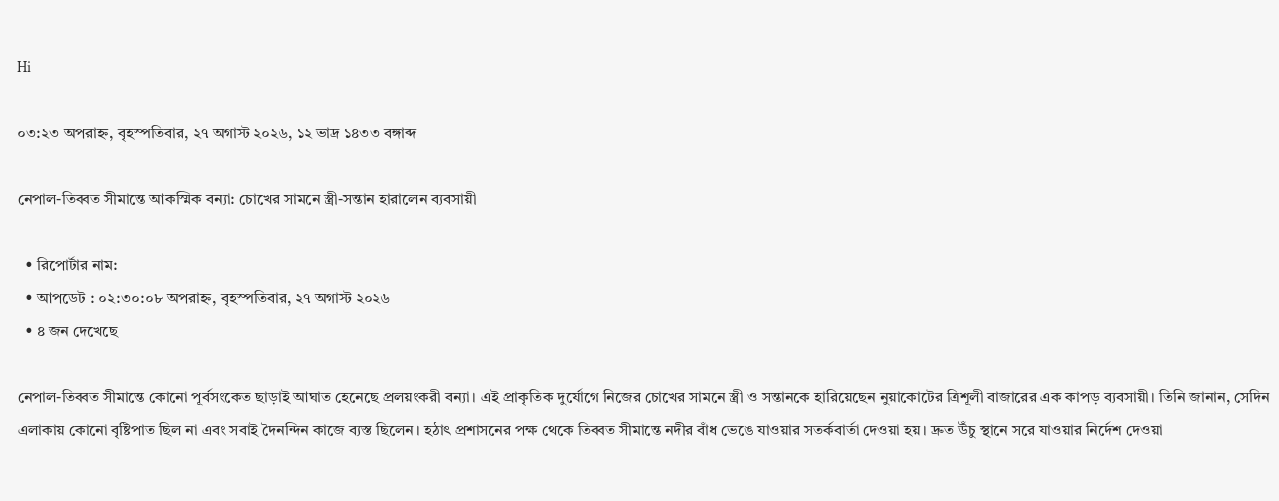Hi

০৩:২৩ অপরাহ্ন, বৃহস্পতিবার, ২৭ অগাস্ট ২০২৬, ১২ ভাদ্র ১৪৩৩ বঙ্গাব্দ

নেপাল-তিব্বত সীমান্তে আকস্মিক বন্যা: চোখের সামনে স্ত্রী-সন্তান হারালেন ব্যবসায়ী

  • রিপোর্টার নাম:
  • আপডেট : ০২:৩০:০৮ অপরাহ্ন, বৃহস্পতিবার, ২৭ অগাস্ট ২০২৬
  • ৪ জন দেখেছে

নেপাল-তিব্বত সীমান্তে কোনো পূর্বসংকেত ছাড়াই আঘাত হেনেছে প্রলয়ংকরী বন্যা। এই প্রাকৃতিক দুর্যোগে নিজের চোখের সামনে স্ত্রী ও সন্তানকে হারিয়েছেন নুয়াকোটের ত্রিশূলী বাজারের এক কাপড় ব্যবসায়ী। তিনি জানান, সেদিন এলাকায় কোনো বৃষ্টিপাত ছিল না এবং সবাই দৈনন্দিন কাজে ব্যস্ত ছিলেন। হঠাৎ প্রশাসনের পক্ষ থেকে তিব্বত সীমান্তে নদীর বাঁধ ভেঙে যাওয়ার সতর্কবার্তা দেওয়া হয়। দ্রুত উঁচু স্থানে সরে যাওয়ার নির্দেশ দেওয়া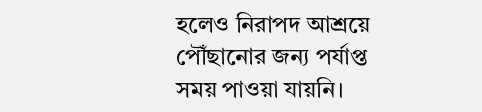হলেও নিরাপদ আশ্রয়ে পৌঁছানোর জন্য পর্যাপ্ত সময় পাওয়া যায়নি।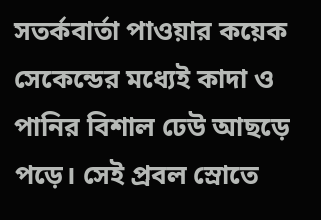সতর্কবার্তা পাওয়ার কয়েক সেকেন্ডের মধ্যেই কাদা ও পানির বিশাল ঢেউ আছড়ে পড়ে। সেই প্রবল স্রোতে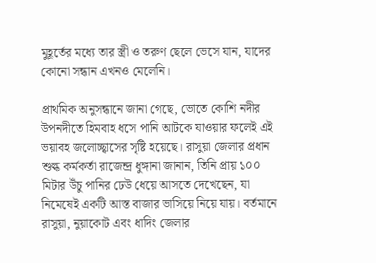মুহূর্তের মধ্যে তার স্ত্রী ও তরুণ ছেলে ভেসে যান, যাদের কোনো সন্ধান এখনও মেলেনি।

প্রাথমিক অনুসন্ধানে জানা গেছে, ভোতে কোশি নদীর উপনদীতে হিমবাহ ধসে পানি আটকে যাওয়ার ফলেই এই ভয়াবহ জলোচ্ছ্বাসের সৃষ্টি হয়েছে। রাসুয়া জেলার প্রধান শুল্ক কর্মকর্তা রাজেন্দ্র ধুঙ্গানা জানান, তিনি প্রায় ১০০ মিটার উঁচু পানির ঢেউ ধেয়ে আসতে দেখেছেন, যা নিমেষেই একটি আস্ত বাজার ভাসিয়ে নিয়ে যায়। বর্তমানে রাসুয়া, নুয়াকোট এবং ধাদিং জেলার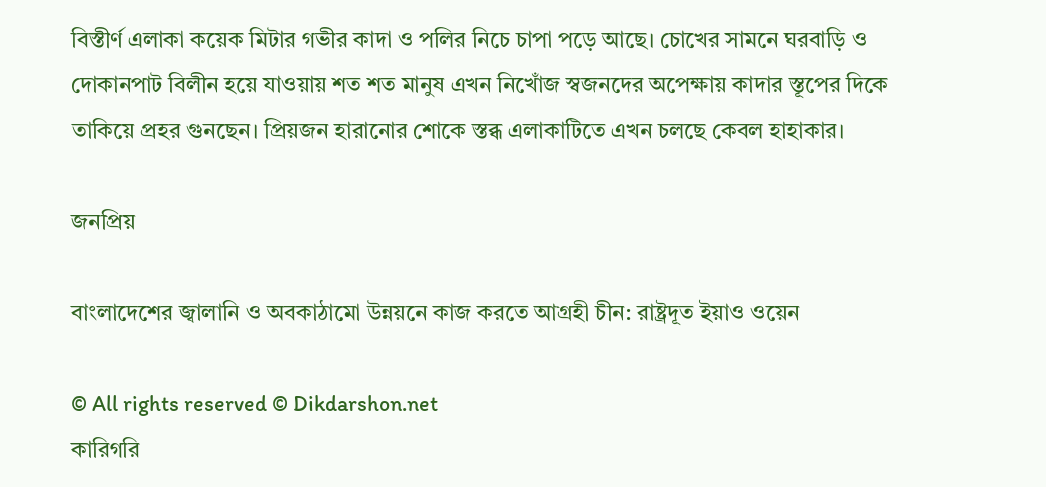বিস্তীর্ণ এলাকা কয়েক মিটার গভীর কাদা ও পলির নিচে চাপা পড়ে আছে। চোখের সামনে ঘরবাড়ি ও দোকানপাট বিলীন হয়ে যাওয়ায় শত শত মানুষ এখন নিখোঁজ স্বজনদের অপেক্ষায় কাদার স্তূপের দিকে তাকিয়ে প্রহর গুনছেন। প্রিয়জন হারানোর শোকে স্তব্ধ এলাকাটিতে এখন চলছে কেবল হাহাকার।

জনপ্রিয়

বাংলাদেশের জ্বালানি ও অবকাঠামো উন্নয়নে কাজ করতে আগ্রহী চীন: রাষ্ট্রদূত ইয়াও ওয়েন

© All rights reserved © Dikdarshon.net
কারিগরি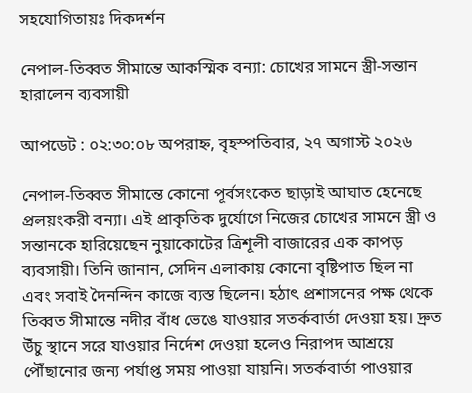সহযোগিতায়ঃ দিকদর্শন

নেপাল-তিব্বত সীমান্তে আকস্মিক বন্যা: চোখের সামনে স্ত্রী-সন্তান হারালেন ব্যবসায়ী

আপডেট : ০২:৩০:০৮ অপরাহ্ন, বৃহস্পতিবার, ২৭ অগাস্ট ২০২৬

নেপাল-তিব্বত সীমান্তে কোনো পূর্বসংকেত ছাড়াই আঘাত হেনেছে প্রলয়ংকরী বন্যা। এই প্রাকৃতিক দুর্যোগে নিজের চোখের সামনে স্ত্রী ও সন্তানকে হারিয়েছেন নুয়াকোটের ত্রিশূলী বাজারের এক কাপড় ব্যবসায়ী। তিনি জানান, সেদিন এলাকায় কোনো বৃষ্টিপাত ছিল না এবং সবাই দৈনন্দিন কাজে ব্যস্ত ছিলেন। হঠাৎ প্রশাসনের পক্ষ থেকে তিব্বত সীমান্তে নদীর বাঁধ ভেঙে যাওয়ার সতর্কবার্তা দেওয়া হয়। দ্রুত উঁচু স্থানে সরে যাওয়ার নির্দেশ দেওয়া হলেও নিরাপদ আশ্রয়ে পৌঁছানোর জন্য পর্যাপ্ত সময় পাওয়া যায়নি। সতর্কবার্তা পাওয়ার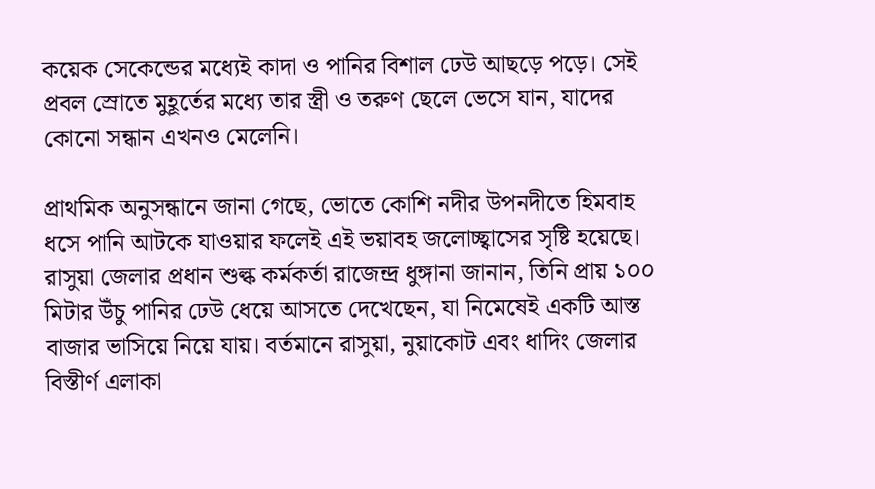কয়েক সেকেন্ডের মধ্যেই কাদা ও পানির বিশাল ঢেউ আছড়ে পড়ে। সেই প্রবল স্রোতে মুহূর্তের মধ্যে তার স্ত্রী ও তরুণ ছেলে ভেসে যান, যাদের কোনো সন্ধান এখনও মেলেনি।

প্রাথমিক অনুসন্ধানে জানা গেছে, ভোতে কোশি নদীর উপনদীতে হিমবাহ ধসে পানি আটকে যাওয়ার ফলেই এই ভয়াবহ জলোচ্ছ্বাসের সৃষ্টি হয়েছে। রাসুয়া জেলার প্রধান শুল্ক কর্মকর্তা রাজেন্দ্র ধুঙ্গানা জানান, তিনি প্রায় ১০০ মিটার উঁচু পানির ঢেউ ধেয়ে আসতে দেখেছেন, যা নিমেষেই একটি আস্ত বাজার ভাসিয়ে নিয়ে যায়। বর্তমানে রাসুয়া, নুয়াকোট এবং ধাদিং জেলার বিস্তীর্ণ এলাকা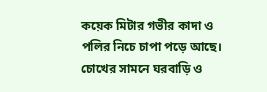কয়েক মিটার গভীর কাদা ও পলির নিচে চাপা পড়ে আছে। চোখের সামনে ঘরবাড়ি ও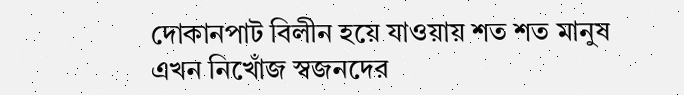দোকানপাট বিলীন হয়ে যাওয়ায় শত শত মানুষ এখন নিখোঁজ স্বজনদের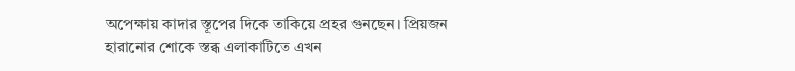অপেক্ষায় কাদার স্তূপের দিকে তাকিয়ে প্রহর গুনছেন। প্রিয়জন হারানোর শোকে স্তব্ধ এলাকাটিতে এখন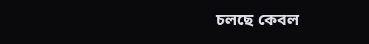চলছে কেবল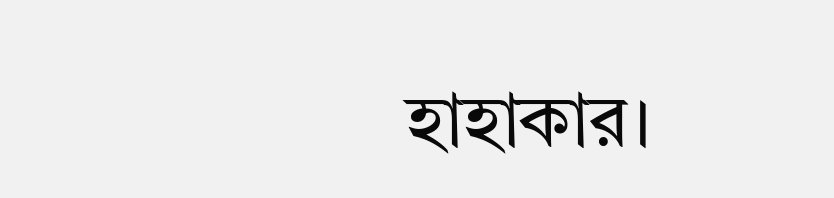হাহাকার।